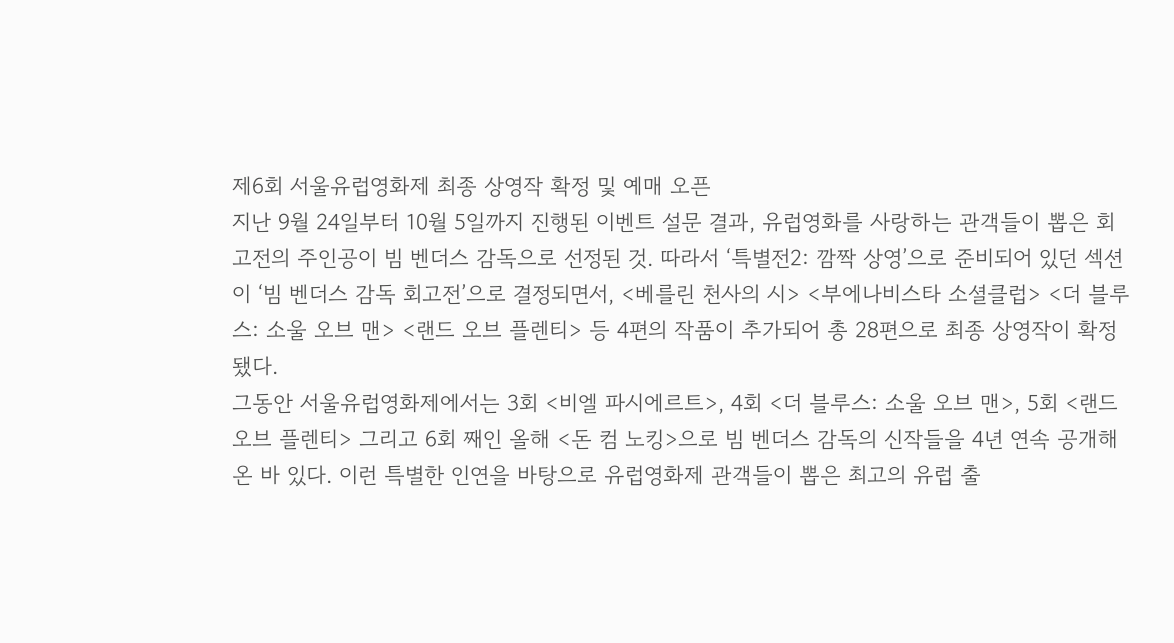제6회 서울유럽영화제 최종 상영작 확정 및 예매 오픈
지난 9월 24일부터 10월 5일까지 진행된 이벤트 설문 결과, 유럽영화를 사랑하는 관객들이 뽑은 회고전의 주인공이 빔 벤더스 감독으로 선정된 것. 따라서 ‘특별전2: 깜짝 상영’으로 준비되어 있던 섹션이 ‘빔 벤더스 감독 회고전’으로 결정되면서, <베를린 천사의 시> <부에나비스타 소셜클럽> <더 블루스: 소울 오브 맨> <랜드 오브 플렌티> 등 4편의 작품이 추가되어 총 28편으로 최종 상영작이 확정됐다.
그동안 서울유럽영화제에서는 3회 <비엘 파시에르트>, 4회 <더 블루스: 소울 오브 맨>, 5회 <랜드 오브 플렌티> 그리고 6회 째인 올해 <돈 컴 노킹>으로 빔 벤더스 감독의 신작들을 4년 연속 공개해온 바 있다. 이런 특별한 인연을 바탕으로 유럽영화제 관객들이 뽑은 최고의 유럽 출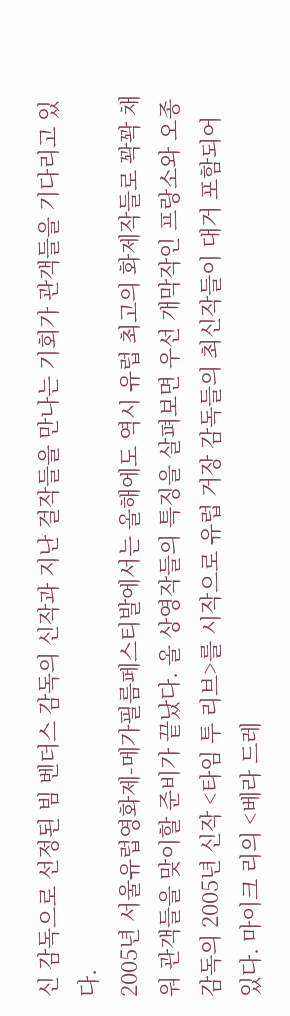신 감독으로 선정된 빔 벤더스 감독의 신작과 지난 걸작들을 만나는 기회가 관객들을 기다리고 있다.
2005년 서울유럽영화제-메가필름페스티발에서는 올해에도 역시 유럽 최고의 화제작들로 꽉꽉 채워 관객들을 맞이할 준비가 끝났다. 올 상영작들의 특징을 살펴보면 우선 개막작인 프랑소와 오종 감독의 2005년 신작 <타임 투 리브>를 시작으로 유럽 거장 감독들의 최신작들이 대거 포함되어 있다. 마이크 리의 <베라 드레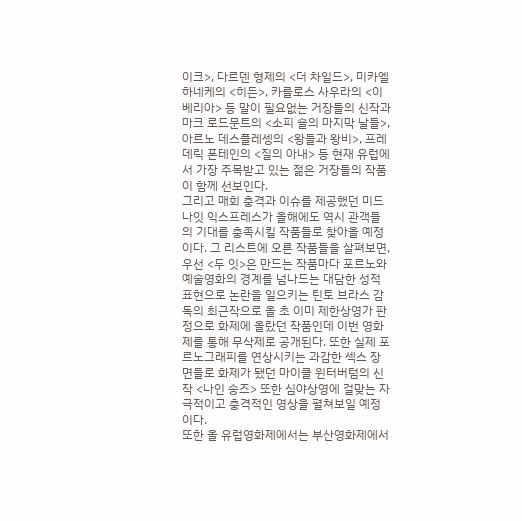이크>, 다르덴 형제의 <더 차일드>, 미카엘 하네케의 <히든>, 카를로스 사우라의 <이베리아> 등 말이 필요없는 거장들의 신작과 마크 로드문트의 <소피 숄의 마지막 날들>, 아르노 데스플레셍의 <왕들과 왕비>, 프레데릭 폰테인의 <질의 아내> 등 현재 유럽에서 가장 주목받고 있는 젊은 거장들의 작품이 함께 선보인다.
그리고 매회 충격과 이슈를 제공했던 미드나잇 익스프레스가 올해에도 역시 관객들의 기대를 충족시킬 작품들로 찾아올 예정이다. 그 리스트에 오른 작품들을 살펴보면, 우선 <두 잇>은 만드는 작품마다 포르노와 예술영화의 경계를 넘나드는 대담한 성적 표현으로 논란을 일으키는 틴토 브라스 감독의 최근작으로 올 초 이미 제한상영가 판정으로 화제에 올랐던 작품인데 이번 영화제를 통해 무삭제로 공개된다. 또한 실제 포르노그래피를 연상시키는 과감한 섹스 장면들로 화제가 됐던 마이클 윈터버텀의 신작 <나인 송즈> 또한 심야상영에 걸맞는 자극적이고 충격적인 영상을 펼쳐보일 예정이다.
또한 올 유럽영화제에서는 부산영화제에서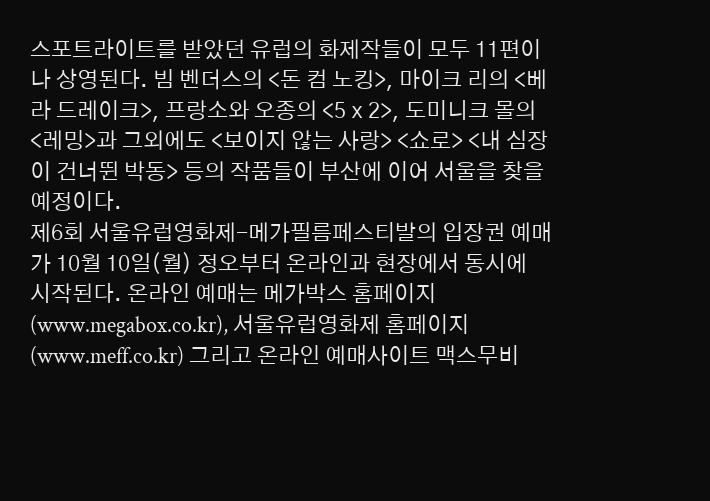스포트라이트를 받았던 유럽의 화제작들이 모두 11편이나 상영된다. 빔 벤더스의 <돈 컴 노킹>, 마이크 리의 <베라 드레이크>, 프랑소와 오종의 <5ⅹ2>, 도미니크 몰의 <레밍>과 그외에도 <보이지 않는 사랑> <쇼로> <내 심장이 건너뛴 박동> 등의 작품들이 부산에 이어 서울을 찾을 예정이다.
제6회 서울유럽영화제-메가필름페스티발의 입장권 예매가 10월 10일(월) 정오부터 온라인과 현장에서 동시에 시작된다. 온라인 예매는 메가박스 홈페이지(www.megabox.co.kr), 서울유럽영화제 홈페이지(www.meff.co.kr) 그리고 온라인 예매사이트 맥스무비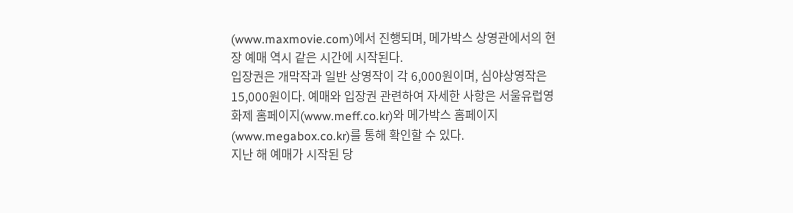(www.maxmovie.com)에서 진행되며, 메가박스 상영관에서의 현장 예매 역시 같은 시간에 시작된다.
입장권은 개막작과 일반 상영작이 각 6,000원이며, 심야상영작은 15,000원이다. 예매와 입장권 관련하여 자세한 사항은 서울유럽영화제 홈페이지(www.meff.co.kr)와 메가박스 홈페이지(www.megabox.co.kr)를 통해 확인할 수 있다.
지난 해 예매가 시작된 당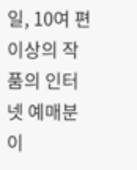일, 10여 편 이상의 작품의 인터넷 예매분이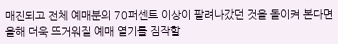매진되고 전체 예매분의 70퍼센트 이상이 팔려나갔던 것을 돌이켜 본다면 올해 더욱 뜨거워질 예매 열기를 짐작할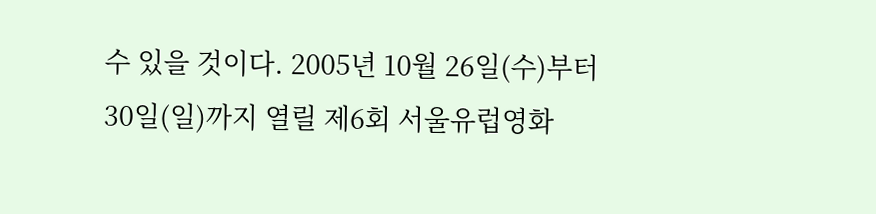수 있을 것이다. 2005년 10월 26일(수)부터 30일(일)까지 열릴 제6회 서울유럽영화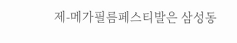제-메가필름페스티발은 삼성동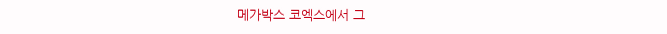메가박스 코엑스에서 그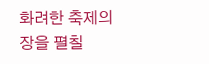화려한 축제의 장을 펼칠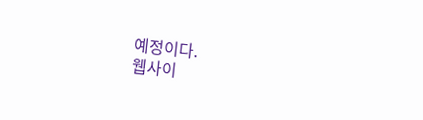예정이다.
웹사이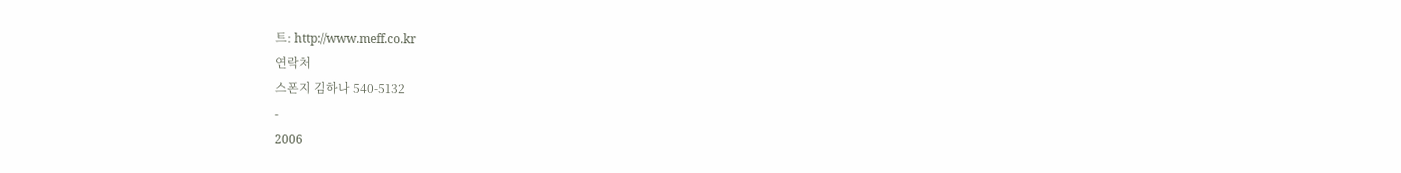트: http://www.meff.co.kr
연락처
스폰지 김하나 540-5132
-
2006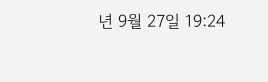년 9월 27일 19:24